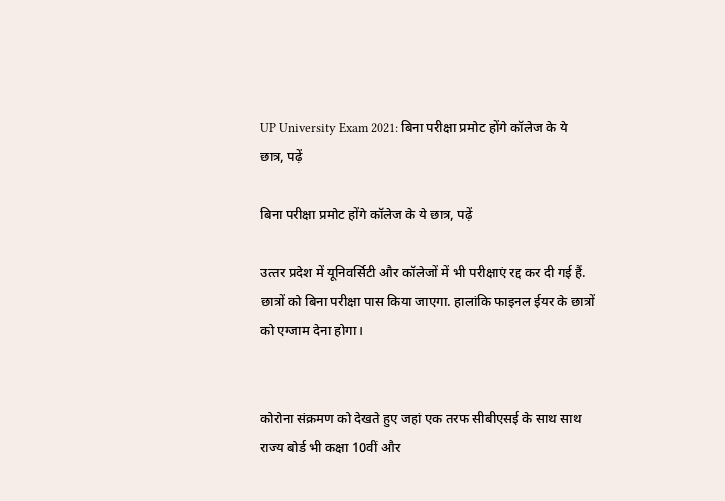UP University Exam 2021: बिना परीक्षा प्रमोट होंगे कॉलेज के ये छात्र, पढ़ें

बिना परीक्षा प्रमोट होंगे कॉलेज के ये छात्र, पढ़ें

उत्‍तर प्रदेश में यूनिवर्सिटी और कॉलेजों में भी परीक्षाएं रद्द कर दी गई हैं. छात्रों को बिना परीक्षा पास किया जाएगा. हालांकि फाइनल ईयर के छात्रों को एग्‍जाम देना होगा।


कोरोना संक्रमण को देखते हुए जहां एक तरफ सीबीएसई के साथ साथ राज्‍य बोर्ड भी कक्षा 10वीं और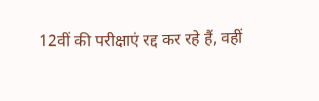12वीं की परीक्षाएं रद्द कर रहे हैं, वहीं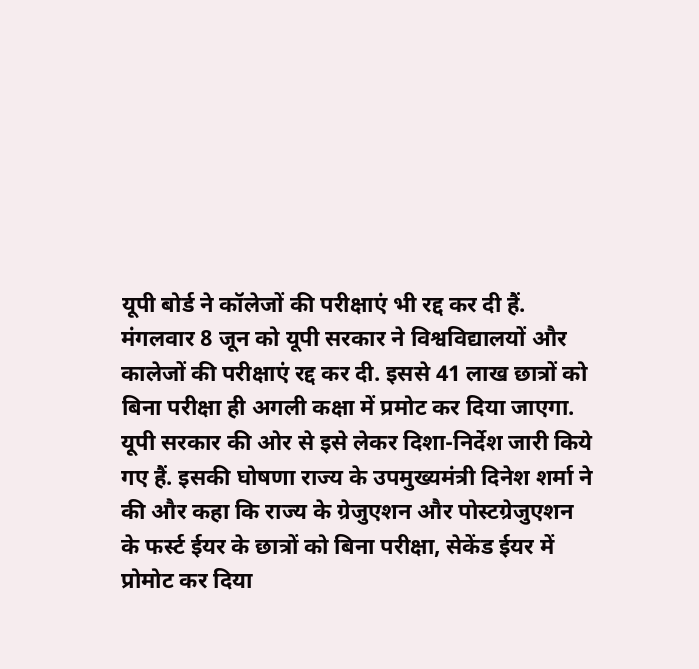यूपी बोर्ड ने कॉलेजों की परीक्षाएं भी रद्द कर दी हैं. मंगलवार 8 जून को यूपी सरकार ने विश्वविद्यालयों और कालेजों की परीक्षाएं रद्द कर दी. इससे 41 लाख छात्रों को बिना परीक्षा ही अगली कक्षा में प्रमोट कर दिया जाएगा. यूपी सरकार की ओर से इसे लेकर दिशा-निर्देश जारी किये गए हैं. इसकी घोषणा राज्‍य के उपमुख्‍यमंत्री दिनेश शर्मा ने की और कहा कि राज्‍य के ग्रेजुएशन और पोस्‍टग्रेजुएशन के फर्स्‍ट ईयर के छात्रों को बिना परीक्षा, सेकेंड ईयर में प्रोमोट कर दिया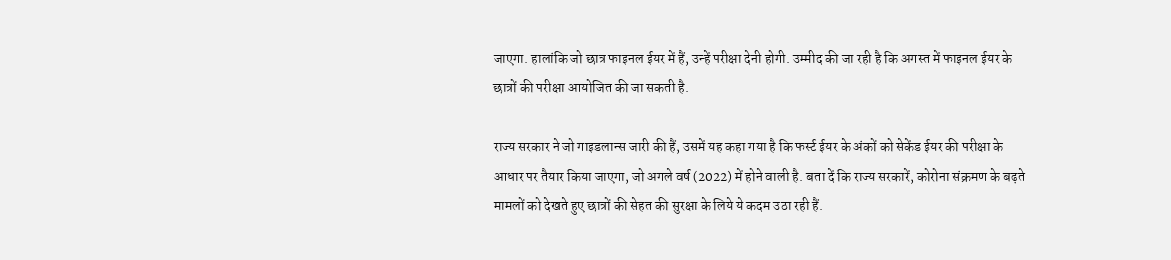जाएगा. हालांकि जो छात्र फाइनल ईयर में हैं, उन्‍हें परीक्षा देनी होगी. उम्‍मीद की जा रही है कि अगस्‍त में फाइनल ईयर के छात्रों की परीक्षा आयोजित की जा सकती है.

राज्‍य सरकार ने जो गाइडलान्‍स जारी की हैं, उसमें यह कहा गया है कि फर्स्‍ट ईयर के अंकों को सेकेंड ईयर की परीक्षा के आधार पर तैयार किया जाएगा, जो अगले वर्ष (2022) में होने वाली है. बता दें कि राज्‍य सरकारें, कोरोना संक्रमण के बढ़ते मामलों को देखते हुए छात्रों की सेहत की सुरक्षा के लिये ये कदम उठा रही हैं.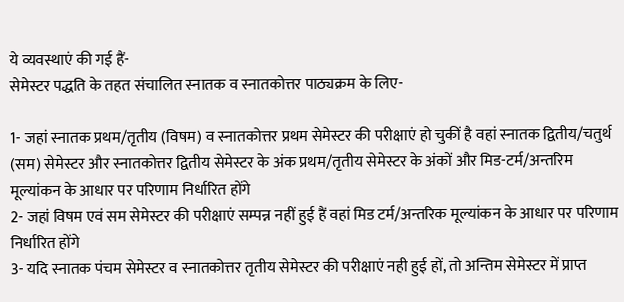ये व्यवस्थाएं की गई हैं-
सेमेस्टर पद्धति के तहत संचालित स्नातक व स्नातकोत्तर पाठ्यक्रम के लिए-

1- जहां स्नातक प्रथम/तृतीय (विषम) व स्नातकोत्तर प्रथम सेमेस्टर की परीक्षाएं हो चुकीं है वहां स्नातक द्वितीय/चतुर्थ (सम) सेमेस्टर और स्नातकोत्तर द्वितीय सेमेस्टर के अंक प्रथम/तृतीय सेमेस्टर के अंकों और मिड-टर्म/अन्तरिम मूल्यांकन के आधार पर परिणाम निर्धारित होंगे
2- जहां विषम एवं सम सेमेस्टर की परीक्षाएं सम्पन्न नहीं हुई हैं वहां मिड टर्म/अन्तरिक मूल्यांकन के आधार पर परिणाम निर्धारित होंगे
3- यदि स्नातक पंचम सेमेस्टर व स्नातकोत्तर तृतीय सेमेस्टर की परीक्षाएं नही हुई हों, तो अन्तिम सेमेस्टर में प्राप्त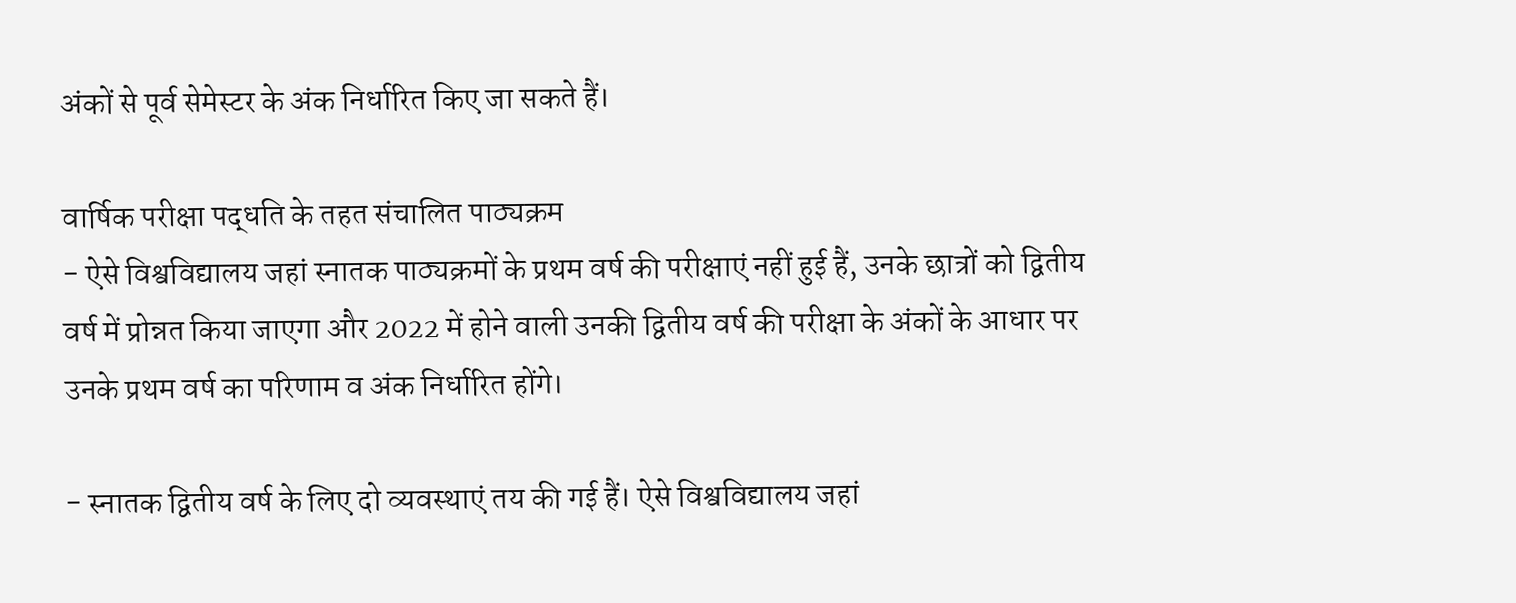अंकों से पूर्व सेमेस्टर के अंक निर्धारित किए जा सकते हैं।

वार्षिक परीक्षा पद्धति के तहत संचालित पाठ्यक्रम
- ऐसे विश्वविद्यालय जहां स्नातक पाठ्यक्रमों के प्रथम वर्ष की परीक्षाएं नहीं हुई हैं, उनके छात्रों को द्वितीय वर्ष में प्रोन्नत किया जाएगा और 2022 में होने वाली उनकी द्वितीय वर्ष की परीक्षा के अंकों के आधार पर उनके प्रथम वर्ष का परिणाम व अंक निर्धारित होंगे।

- स्नातक द्वितीय वर्ष के लिए दो व्यवस्थाएं तय की गई हैं। ऐसे विश्वविद्यालय जहां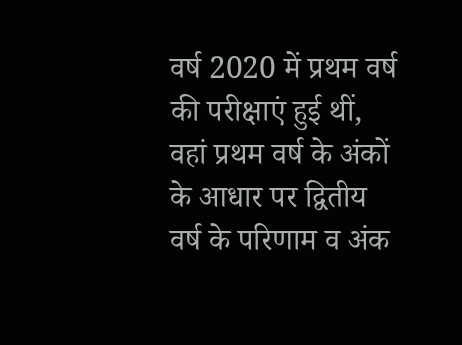वर्ष 2020 में प्रथम वर्ष की परीक्षाएं हुई थीं, वहां प्रथम वर्ष के अंकों के आधार पर द्वितीय वर्ष के परिणाम व अंक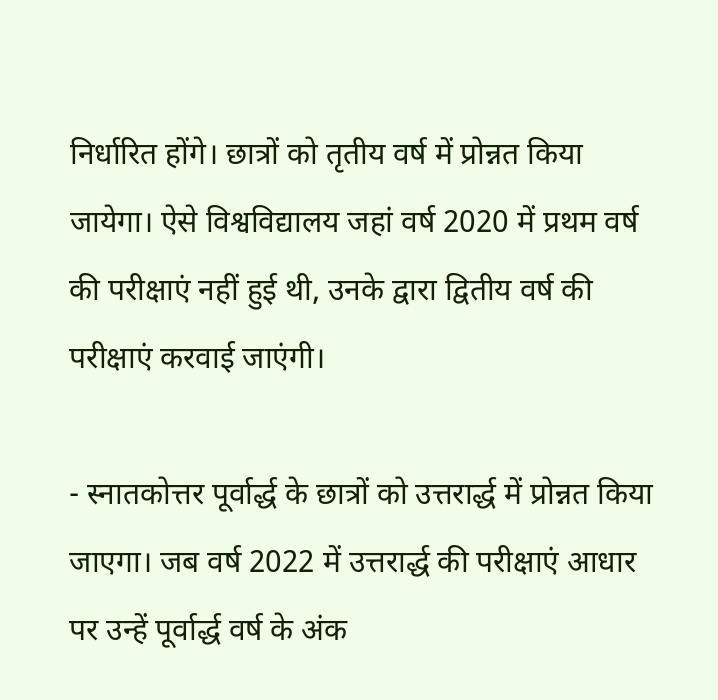निर्धारित होंगे। छात्रों को तृतीय वर्ष में प्रोन्नत किया जायेगा। ऐसे विश्वविद्यालय जहां वर्ष 2020 में प्रथम वर्ष की परीक्षाएं नहीं हुई थी, उनके द्वारा द्वितीय वर्ष की परीक्षाएं करवाई जाएंगी।

- स्नातकोत्तर पूर्वार्द्ध के छात्रों को उत्तरार्द्ध में प्रोन्नत किया जाएगा। जब वर्ष 2022 में उत्तरार्द्ध की परीक्षाएं आधार पर उन्हें पूर्वार्द्ध वर्ष के अंक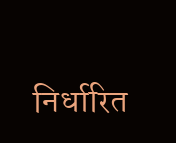निर्धारित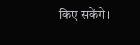किए सकेंगे।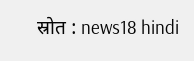स्रोत : news18 hindi